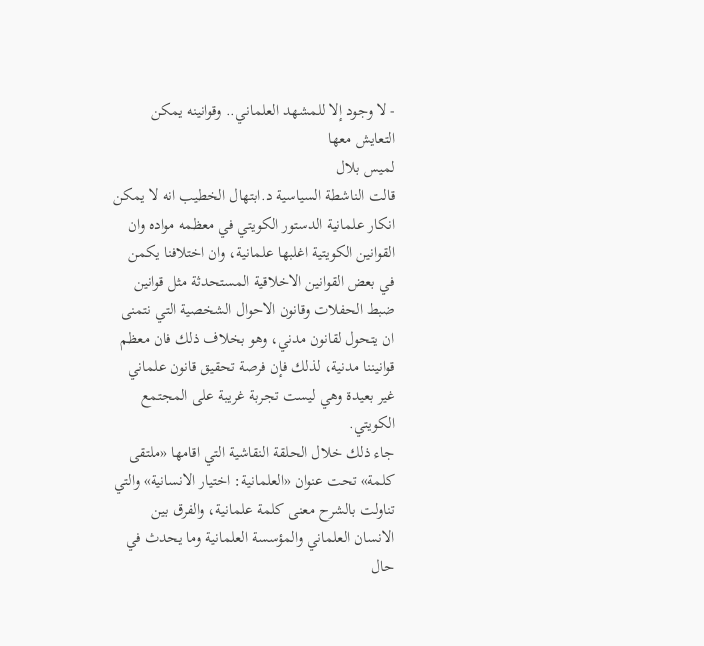- لا وجود إلا للمشهد العلماني.. وقوانينه يمكن التعايش معها
لميس بلال
قالت الناشطة السياسية د.ابتهال الخطيب انه لا يمكن انكار علمانية الدستور الكويتي في معظمه مواده وان القوانين الكويتية اغلبها علمانية، وان اختلافنا يكمن في بعض القوانين الاخلاقية المستحدثة مثل قوانين ضبط الحفلات وقانون الاحوال الشخصية التي نتمنى ان يتحول لقانون مدني، وهو بخلاف ذلك فان معظم قوانيننا مدنية، لذلك فإن فرصة تحقيق قانون علماني غير بعيدة وهي ليست تجربة غريبة على المجتمع الكويتي.
جاء ذلك خلال الحلقة النقاشية التي اقامها «ملتقى كلمة» تحت عنوان «العلمانية: اختيار الانسانية» والتي تناولت بالشرح معنى كلمة علمانية، والفرق بين الانسان العلماني والمؤسسة العلمانية وما يحدث في حال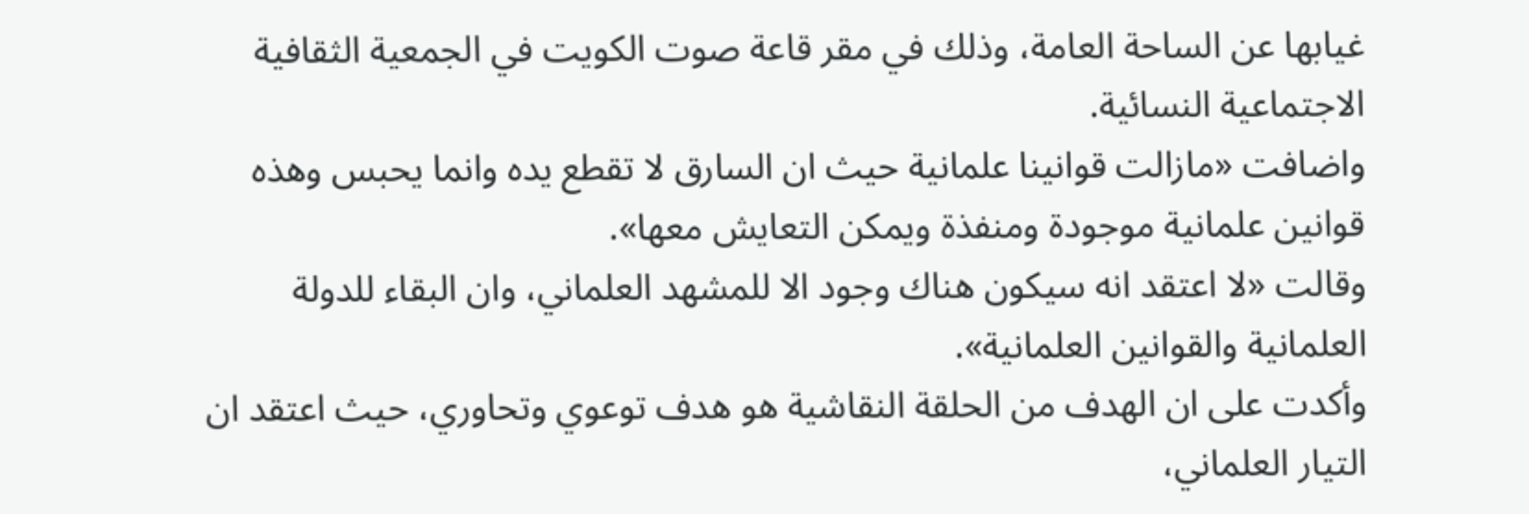غيابها عن الساحة العامة، وذلك في مقر قاعة صوت الكويت في الجمعية الثقافية الاجتماعية النسائية.
واضافت «مازالت قوانينا علمانية حيث ان السارق لا تقطع يده وانما يحبس وهذه قوانين علمانية موجودة ومنفذة ويمكن التعايش معها».
وقالت «لا اعتقد انه سيكون هناك وجود الا للمشهد العلماني، وان البقاء للدولة العلمانية والقوانين العلمانية».
وأكدت على ان الهدف من الحلقة النقاشية هو هدف توعوي وتحاوري، حيث اعتقد ان التيار العلماني،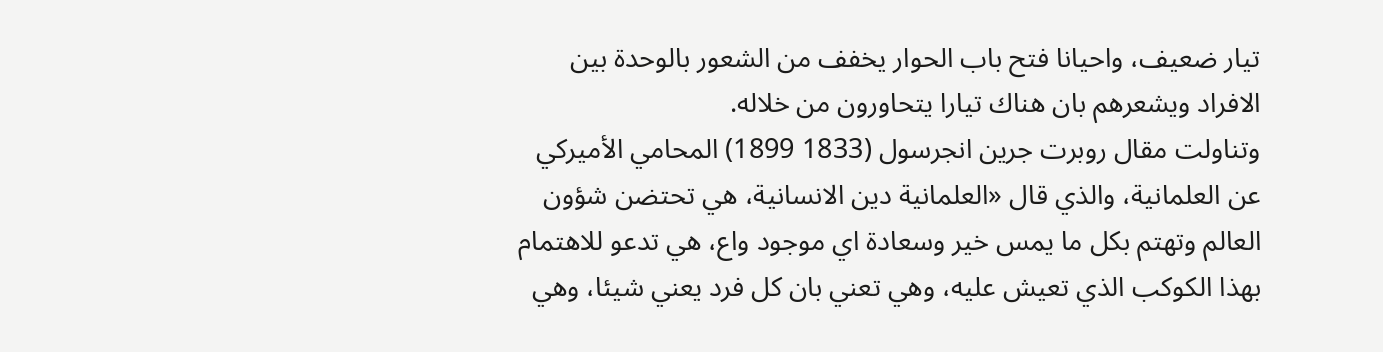تيار ضعيف، واحيانا فتح باب الحوار يخفف من الشعور بالوحدة بين الافراد ويشعرهم بان هناك تيارا يتحاورون من خلاله.
وتناولت مقال روبرت جرين انجرسول (1833 1899) المحامي الأميركي عن العلمانية، والذي قال «العلمانية دين الانسانية، هي تحتضن شؤون العالم وتهتم بكل ما يمس خير وسعادة اي موجود واع، هي تدعو للاهتمام بهذا الكوكب الذي تعيش عليه، وهي تعني بان كل فرد يعني شيئا، وهي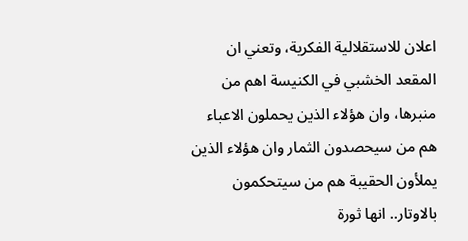اعلان للاستقلالية الفكرية، وتعني ان المقعد الخشبي في الكنيسة اهم من منبرها، وان هؤلاء الذين يحملون الاعباء هم من سيحصدون الثمار وان هؤلاء الذين يملأون الحقيبة هم من سيتحكمون بالاوتار.. انها ثورة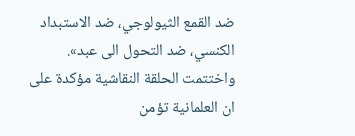ضد القمع الثيولوجي، ضد الاستبداد الكنسي، ضد التحول الى عبد».
واختتمت الحلقة النقاشية مؤكدة على ان العلمانية تؤمن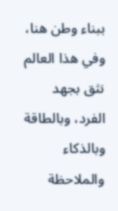ببناء وطن هنا، وفي هذا العالم نثق بجهد الفرد، وبالطاقة وبالذكاء والملاحظة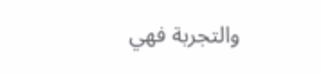والتجربة فهي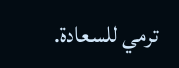ترمي للسعادة.